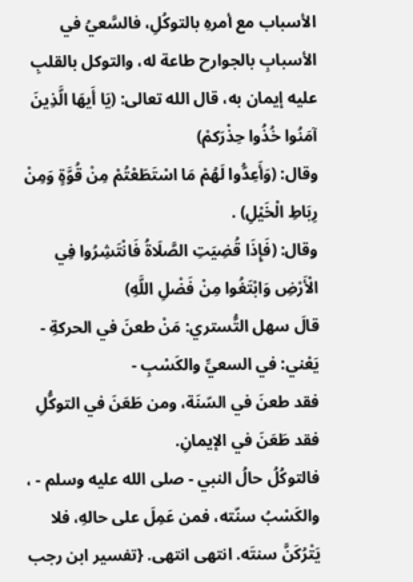الأسباب مع أمرهِ بالتوكُلِ، فالسَّعيُ في الأسبابِ بالجوارح طاعة له، والتوكل بالقلبِ عليه إيمان به، قال الله تعالى: (يَا أَيهَا الَّذِينَ آمَنُوا خُذُوا حِذْرَكمْ)
وقال: (وَأَعِدُّوا لَهُمْ مَا اسْتَطَعْتُمْ مِنْ قُوَّةٍ وَمِنْ رِبَاطِ الْخَيْلِ) .
وقال: (فَإِذَا قُضِيَتِ الصَّلَاةُ فَانْتَشِرُوا فِي الْأَرْضِ وَابْتَغُوا مِنْ فَضْلِ اللَّهِ)
قالَ سهل التُّستري: مَنْ طعنَ في الحركةِ - يَعْني: في السعيِّ والكَسْبِ -
فقد طعنَ في السّنَة، ومن طَعَنَ في التوكُّلِ فقد طَعَنَ في الإيمانِ.
فالتوكُلُ حالُ النبي - صلى الله عليه وسلم - ، والكَسْبُ سنّته، فمن عَمِلَ على حالهِ، فلا يَتْرُكَنَّ سنتَه. انتهى انتهى. {تفسير ابن رجب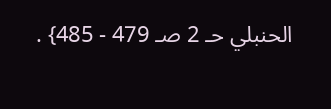الحنبلي حـ 2 صـ 479 - 485} .